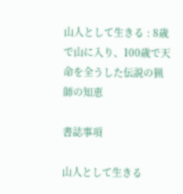山人として生きる : 8歳で山に入り、100歳で天命を全うした伝説の猟師の知恵

書誌事項

山人として生きる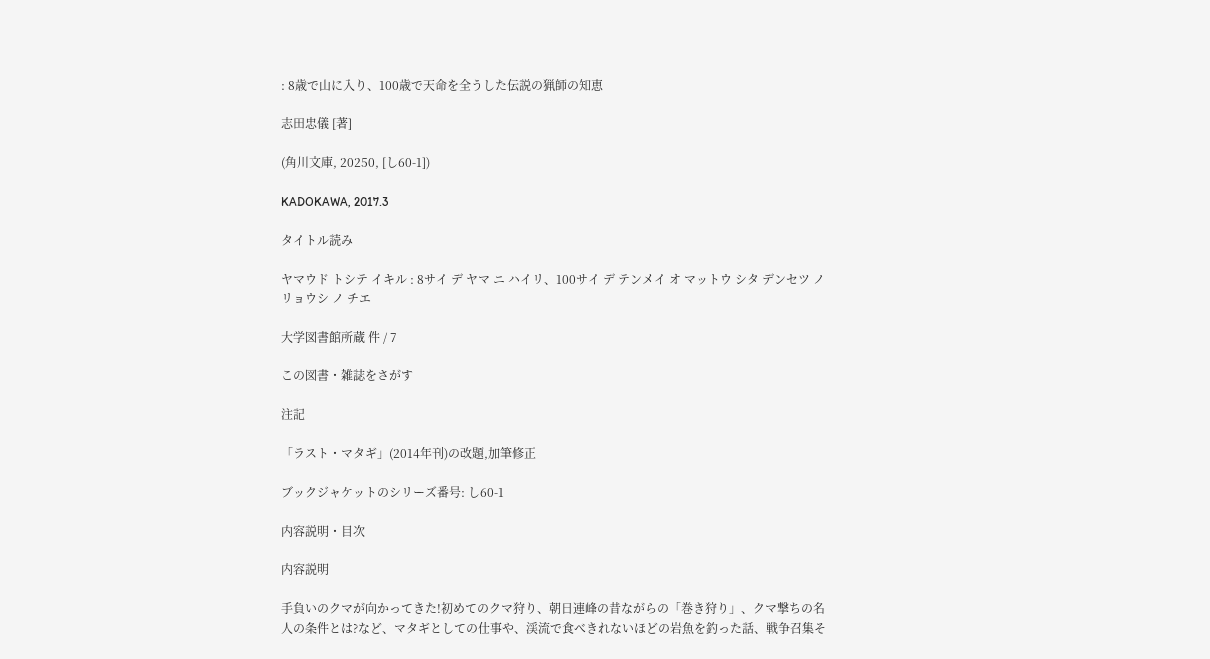: 8歳で山に入り、100歳で天命を全うした伝説の猟師の知恵

志田忠儀 [著]

(角川文庫, 20250, [し60-1])

KADOKAWA, 2017.3

タイトル読み

ヤマウド トシテ イキル : 8サイ デ ヤマ ニ ハイリ、100サイ デ テンメイ オ マットウ シタ デンセツ ノ リョウシ ノ チエ

大学図書館所蔵 件 / 7

この図書・雑誌をさがす

注記

「ラスト・マタギ」(2014年刊)の改題,加筆修正

ブックジャケットのシリーズ番号: し60-1

内容説明・目次

内容説明

手負いのクマが向かってきた!初めてのクマ狩り、朝日連峰の昔ながらの「巻き狩り」、クマ撃ちの名人の条件とは?など、マタギとしての仕事や、渓流で食べきれないほどの岩魚を釣った話、戦争召集そ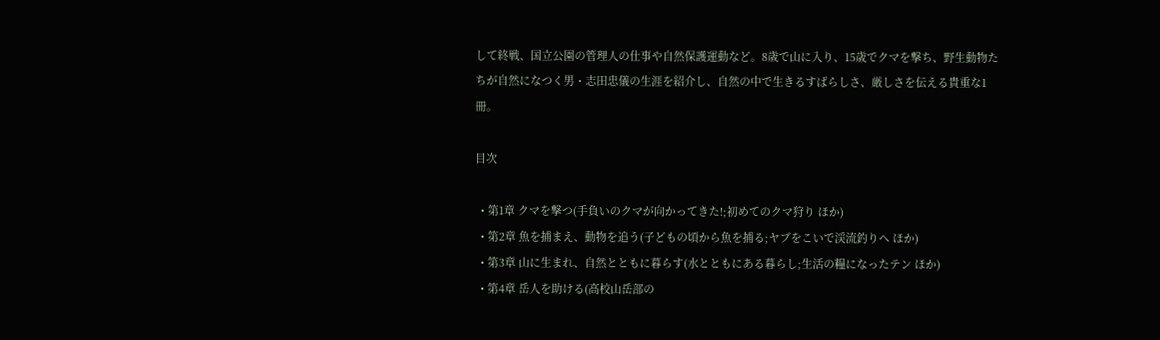して終戦、国立公園の管理人の仕事や自然保護運動など。8歳で山に入り、15歳でクマを撃ち、野生動物たちが自然になつく男・志田忠儀の生涯を紹介し、自然の中で生きるすばらしさ、厳しさを伝える貴重な1冊。

目次

  • 第1章 クマを撃つ(手負いのクマが向かってきた!;初めてのクマ狩り ほか)
  • 第2章 魚を捕まえ、動物を追う(子どもの頃から魚を捕る;ヤブをこいで渓流釣りへ ほか)
  • 第3章 山に生まれ、自然とともに暮らす(水とともにある暮らし;生活の糧になったテン ほか)
  • 第4章 岳人を助ける(高校山岳部の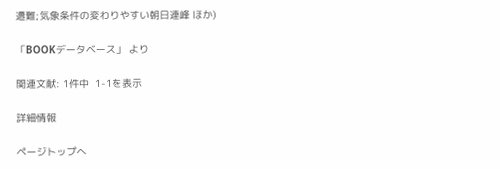遭難;気象条件の変わりやすい朝日連峰 ほか)

「BOOKデータベース」 より

関連文献: 1件中  1-1を表示

詳細情報

ページトップへ